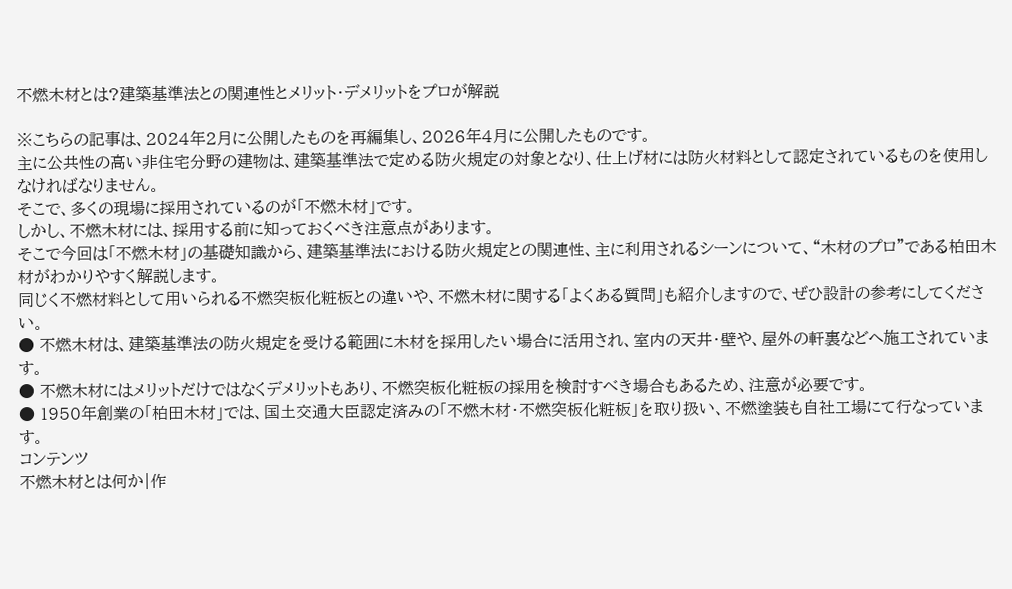不燃木材とは?建築基準法との関連性とメリット・デメリットをプロが解説

※こちらの記事は、2024年2月に公開したものを再編集し、2026年4月に公開したものです。
主に公共性の高い非住宅分野の建物は、建築基準法で定める防火規定の対象となり、仕上げ材には防火材料として認定されているものを使用しなければなりません。
そこで、多くの現場に採用されているのが「不燃木材」です。
しかし、不燃木材には、採用する前に知っておくべき注意点があります。
そこで今回は「不燃木材」の基礎知識から、建築基準法における防火規定との関連性、主に利用されるシーンについて、“木材のプロ”である柏田木材がわかりやすく解説します。
同じく不燃材料として用いられる不燃突板化粧板との違いや、不燃木材に関する「よくある質問」も紹介しますので、ぜひ設計の参考にしてください。
● 不燃木材は、建築基準法の防火規定を受ける範囲に木材を採用したい場合に活用され、室内の天井・壁や、屋外の軒裏などへ施工されています。
● 不燃木材にはメリットだけではなくデメリットもあり、不燃突板化粧板の採用を検討すべき場合もあるため、注意が必要です。
● 1950年創業の「柏田木材」では、国土交通大臣認定済みの「不燃木材・不燃突板化粧板」を取り扱い、不燃塗装も自社工場にて行なっています。
コンテンツ
不燃木材とは何か|作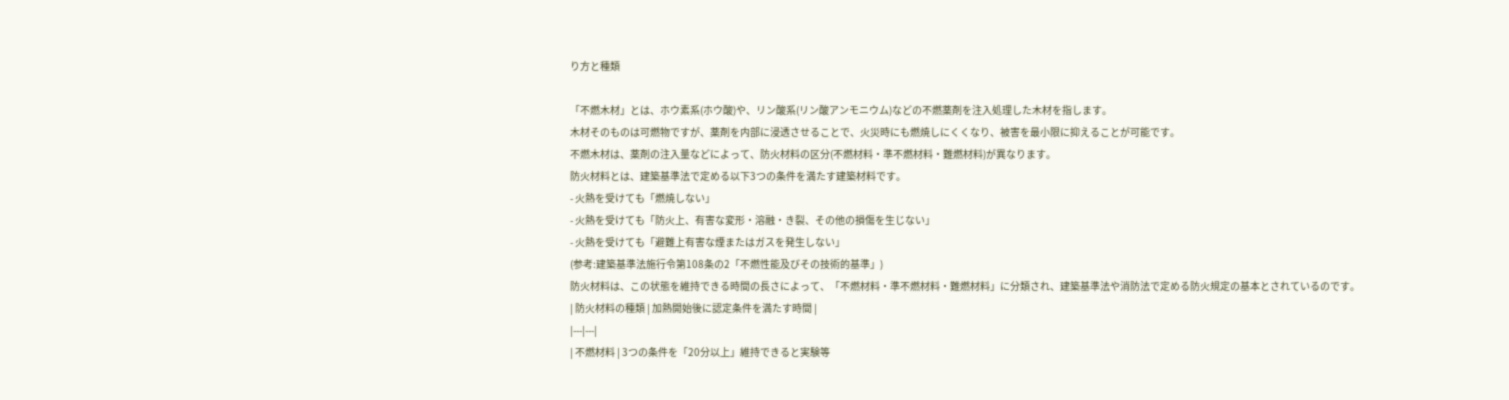り方と種類

「不燃木材」とは、ホウ素系(ホウ酸)や、リン酸系(リン酸アンモニウム)などの不燃薬剤を注入処理した木材を指します。
木材そのものは可燃物ですが、薬剤を内部に浸透させることで、火災時にも燃焼しにくくなり、被害を最小限に抑えることが可能です。
不燃木材は、薬剤の注入量などによって、防火材料の区分(不燃材料・準不燃材料・難燃材料)が異なります。
防火材料とは、建築基準法で定める以下3つの条件を満たす建築材料です。
- 火熱を受けても「燃焼しない」
- 火熱を受けても「防火上、有害な変形・溶融・き裂、その他の損傷を生じない」
- 火熱を受けても「避難上有害な煙またはガスを発生しない」
(参考:建築基準法施行令第108条の2「不燃性能及びその技術的基準」)
防火材料は、この状態を維持できる時間の長さによって、「不燃材料・準不燃材料・難燃材料」に分類され、建築基準法や消防法で定める防火規定の基本とされているのです。
| 防火材料の種類 | 加熱開始後に認定条件を満たす時間 |
|---|---|
| 不燃材料 | 3つの条件を「20分以上」維持できると実験等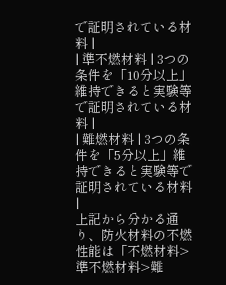で証明されている材料 |
| 準不燃材料 | 3つの条件を「10分以上」維持できると実験等で証明されている材料 |
| 難燃材料 | 3つの条件を「5分以上」維持できると実験等で証明されている材料 |
上記から分かる通り、防火材料の不燃性能は「不燃材料>準不燃材料>難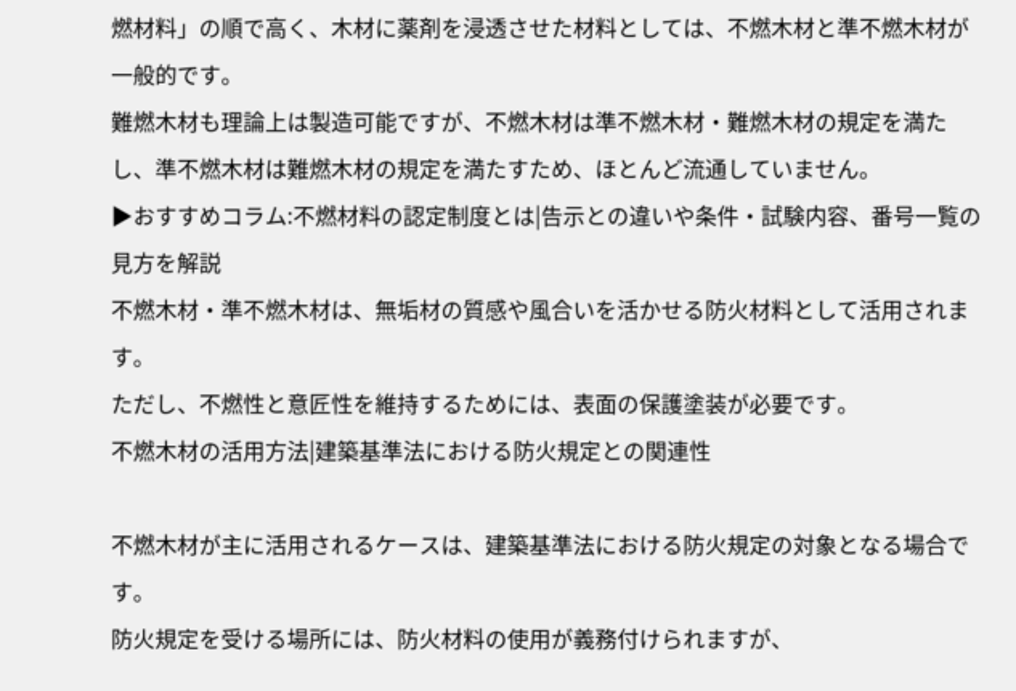燃材料」の順で高く、木材に薬剤を浸透させた材料としては、不燃木材と準不燃木材が一般的です。
難燃木材も理論上は製造可能ですが、不燃木材は準不燃木材・難燃木材の規定を満たし、準不燃木材は難燃木材の規定を満たすため、ほとんど流通していません。
▶おすすめコラム:不燃材料の認定制度とは|告示との違いや条件・試験内容、番号一覧の見方を解説
不燃木材・準不燃木材は、無垢材の質感や風合いを活かせる防火材料として活用されます。
ただし、不燃性と意匠性を維持するためには、表面の保護塗装が必要です。
不燃木材の活用方法|建築基準法における防火規定との関連性

不燃木材が主に活用されるケースは、建築基準法における防火規定の対象となる場合です。
防火規定を受ける場所には、防火材料の使用が義務付けられますが、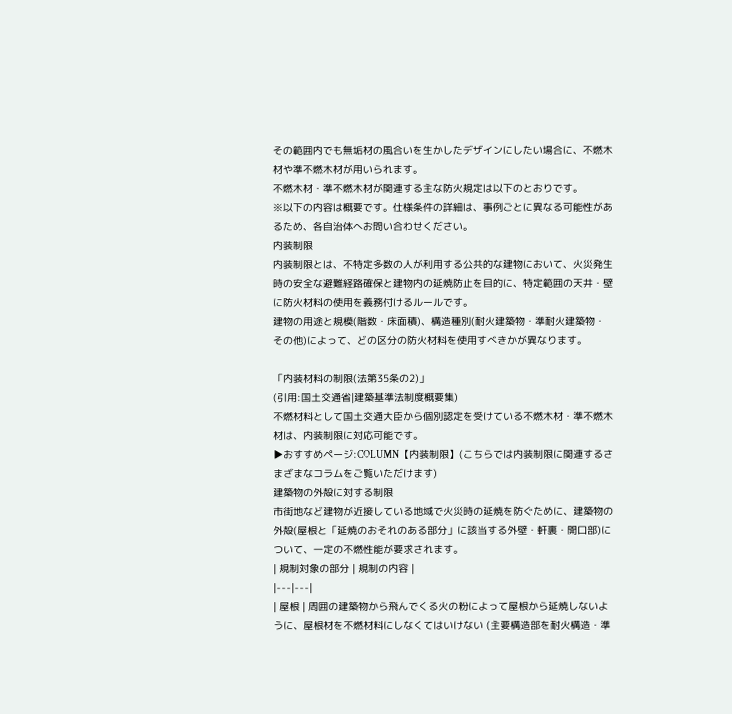その範囲内でも無垢材の風合いを生かしたデザインにしたい場合に、不燃木材や準不燃木材が用いられます。
不燃木材・準不燃木材が関連する主な防火規定は以下のとおりです。
※以下の内容は概要です。仕様条件の詳細は、事例ごとに異なる可能性があるため、各自治体へお問い合わせください。
内装制限
内装制限とは、不特定多数の人が利用する公共的な建物において、火災発生時の安全な避難経路確保と建物内の延焼防止を目的に、特定範囲の天井・壁に防火材料の使用を義務付けるルールです。
建物の用途と規模(階数・床面積)、構造種別(耐火建築物・準耐火建築物・その他)によって、どの区分の防火材料を使用すべきかが異なります。

「内装材料の制限(法第35条の2)」
(引用:国土交通省|建築基準法制度概要集)
不燃材料として国土交通大臣から個別認定を受けている不燃木材・準不燃木材は、内装制限に対応可能です。
▶おすすめページ:COLUMN【内装制限】(こちらでは内装制限に関連するさまざまなコラムをご覧いただけます)
建築物の外殻に対する制限
市街地など建物が近接している地域で火災時の延焼を防ぐために、建築物の外殻(屋根と「延焼のおそれのある部分」に該当する外壁・軒裏・開口部)について、一定の不燃性能が要求されます。
| 規制対象の部分 | 規制の内容 |
|---|---|
| 屋根 | 周囲の建築物から飛んでくる火の粉によって屋根から延焼しないように、屋根材を不燃材料にしなくてはいけない (主要構造部を耐火構造・準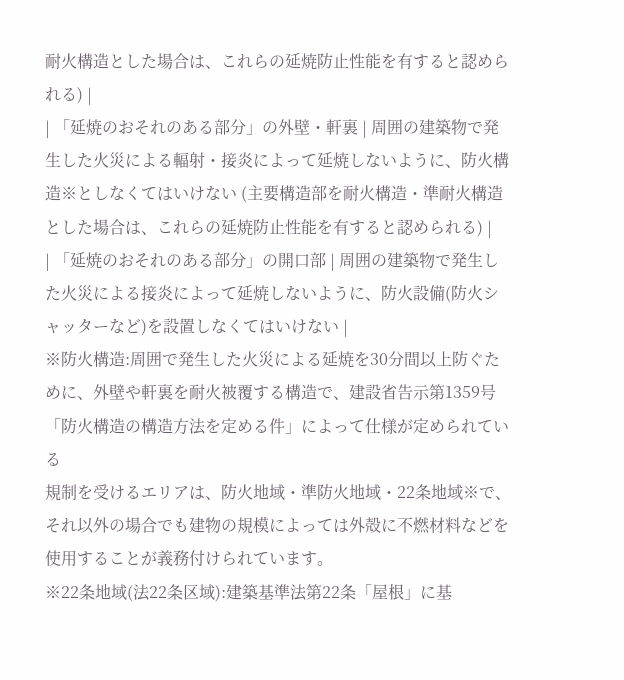耐火構造とした場合は、これらの延焼防止性能を有すると認められる) |
| 「延焼のおそれのある部分」の外壁・軒裏 | 周囲の建築物で発生した火災による輻射・接炎によって延焼しないように、防火構造※としなくてはいけない (主要構造部を耐火構造・準耐火構造とした場合は、これらの延焼防止性能を有すると認められる) |
| 「延焼のおそれのある部分」の開口部 | 周囲の建築物で発生した火災による接炎によって延焼しないように、防火設備(防火シャッターなど)を設置しなくてはいけない |
※防火構造:周囲で発生した火災による延焼を30分間以上防ぐために、外壁や軒裏を耐火被覆する構造で、建設省告示第1359号「防火構造の構造方法を定める件」によって仕様が定められている
規制を受けるエリアは、防火地域・準防火地域・22条地域※で、それ以外の場合でも建物の規模によっては外殻に不燃材料などを使用することが義務付けられています。
※22条地域(法22条区域):建築基準法第22条「屋根」に基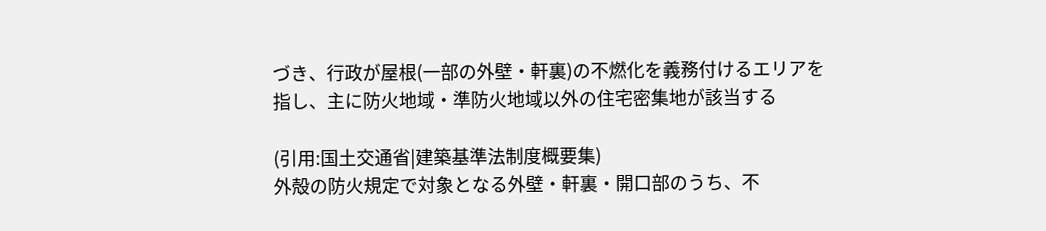づき、行政が屋根(一部の外壁・軒裏)の不燃化を義務付けるエリアを指し、主に防火地域・準防火地域以外の住宅密集地が該当する

(引用:国土交通省|建築基準法制度概要集)
外殻の防火規定で対象となる外壁・軒裏・開口部のうち、不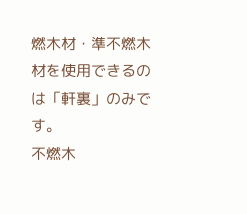燃木材・準不燃木材を使用できるのは「軒裏」のみです。
不燃木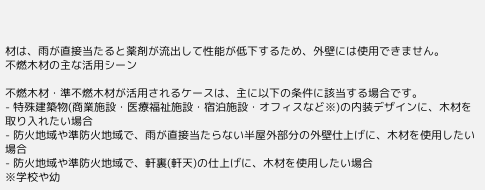材は、雨が直接当たると薬剤が流出して性能が低下するため、外壁には使用できません。
不燃木材の主な活用シーン

不燃木材・準不燃木材が活用されるケースは、主に以下の条件に該当する場合です。
- 特殊建築物(商業施設・医療福祉施設・宿泊施設・オフィスなど※)の内装デザインに、木材を取り入れたい場合
- 防火地域や準防火地域で、雨が直接当たらない半屋外部分の外壁仕上げに、木材を使用したい場合
- 防火地域や準防火地域で、軒裏(軒天)の仕上げに、木材を使用したい場合
※学校や幼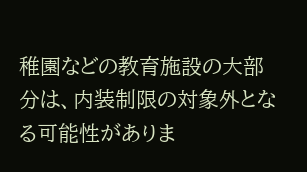稚園などの教育施設の大部分は、内装制限の対象外となる可能性がありま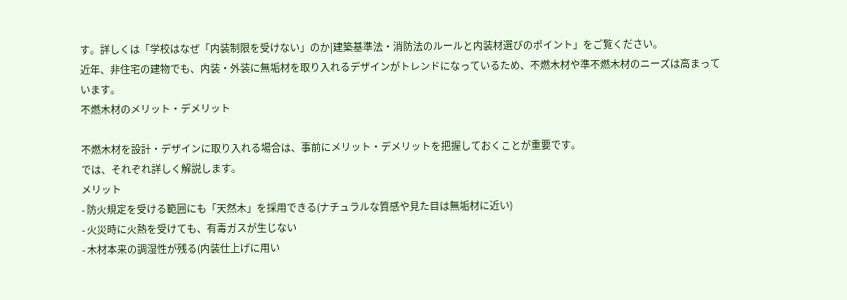す。詳しくは「学校はなぜ「内装制限を受けない」のか|建築基準法・消防法のルールと内装材選びのポイント」をご覧ください。
近年、非住宅の建物でも、内装・外装に無垢材を取り入れるデザインがトレンドになっているため、不燃木材や準不燃木材のニーズは高まっています。
不燃木材のメリット・デメリット

不燃木材を設計・デザインに取り入れる場合は、事前にメリット・デメリットを把握しておくことが重要です。
では、それぞれ詳しく解説します。
メリット
- 防火規定を受ける範囲にも「天然木」を採用できる(ナチュラルな質感や見た目は無垢材に近い)
- 火災時に火熱を受けても、有毒ガスが生じない
- 木材本来の調湿性が残る(内装仕上げに用い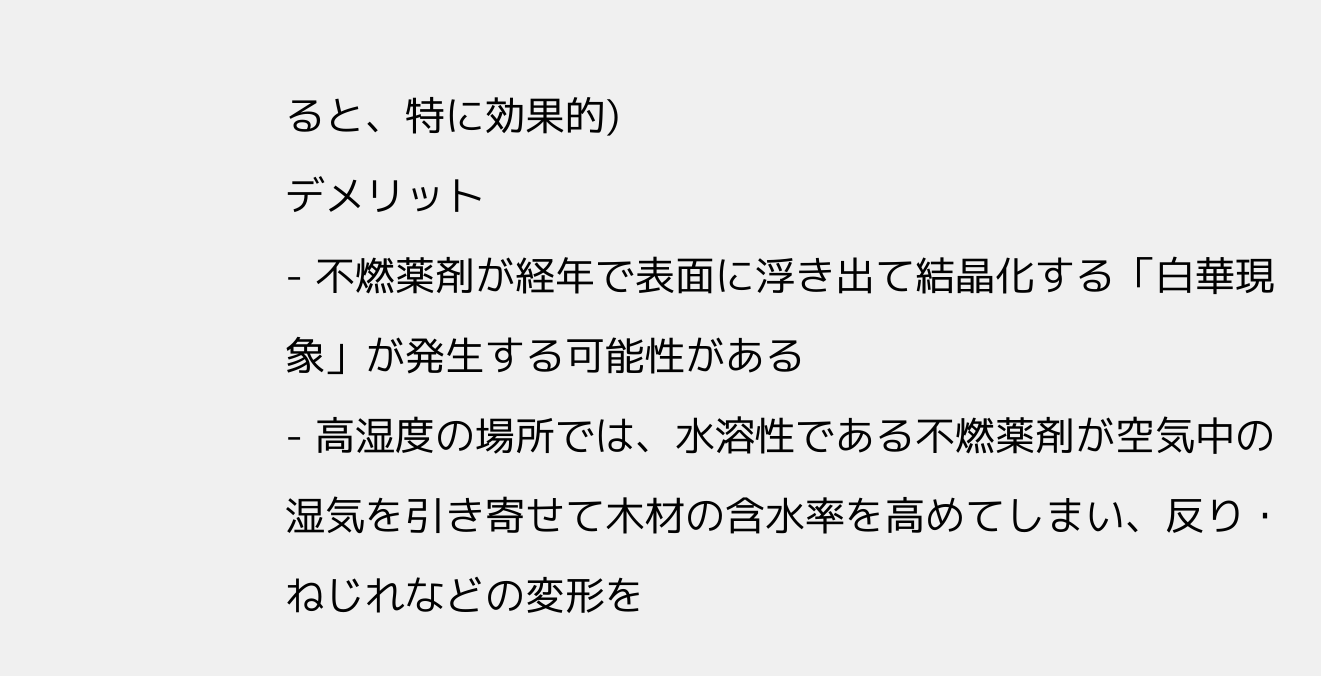ると、特に効果的)
デメリット
- 不燃薬剤が経年で表面に浮き出て結晶化する「白華現象」が発生する可能性がある
- 高湿度の場所では、水溶性である不燃薬剤が空気中の湿気を引き寄せて木材の含水率を高めてしまい、反り・ねじれなどの変形を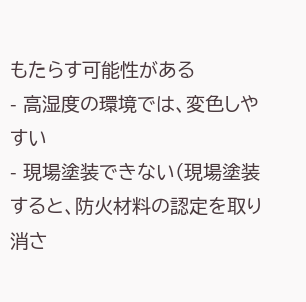もたらす可能性がある
- 高湿度の環境では、変色しやすい
- 現場塗装できない(現場塗装すると、防火材料の認定を取り消さ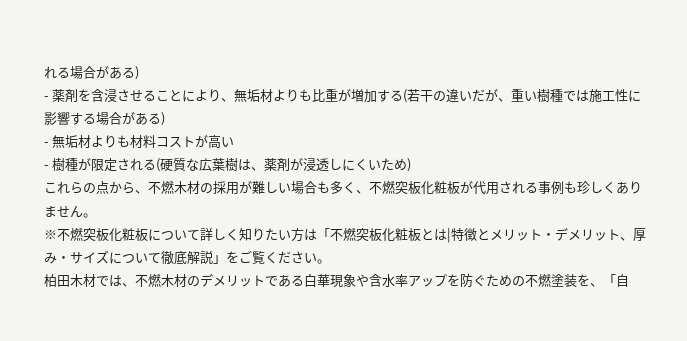れる場合がある)
- 薬剤を含浸させることにより、無垢材よりも比重が増加する(若干の違いだが、重い樹種では施工性に影響する場合がある)
- 無垢材よりも材料コストが高い
- 樹種が限定される(硬質な広葉樹は、薬剤が浸透しにくいため)
これらの点から、不燃木材の採用が難しい場合も多く、不燃突板化粧板が代用される事例も珍しくありません。
※不燃突板化粧板について詳しく知りたい方は「不燃突板化粧板とは|特徴とメリット・デメリット、厚み・サイズについて徹底解説」をご覧ください。
柏田木材では、不燃木材のデメリットである白華現象や含水率アップを防ぐための不燃塗装を、「自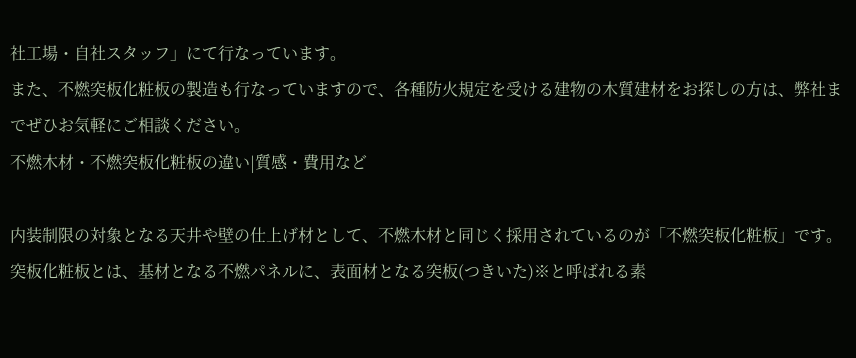社工場・自社スタッフ」にて行なっています。
また、不燃突板化粧板の製造も行なっていますので、各種防火規定を受ける建物の木質建材をお探しの方は、弊社までぜひお気軽にご相談ください。
不燃木材・不燃突板化粧板の違い|質感・費用など

内装制限の対象となる天井や壁の仕上げ材として、不燃木材と同じく採用されているのが「不燃突板化粧板」です。
突板化粧板とは、基材となる不燃パネルに、表面材となる突板(つきいた)※と呼ばれる素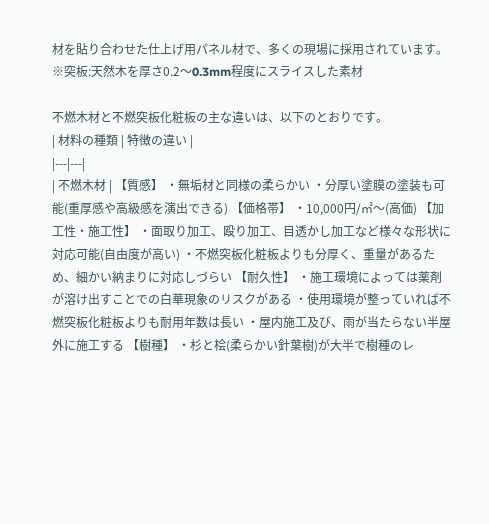材を貼り合わせた仕上げ用パネル材で、多くの現場に採用されています。
※突板:天然木を厚さ0.2〜0.3mm程度にスライスした素材

不燃木材と不燃突板化粧板の主な違いは、以下のとおりです。
| 材料の種類 | 特徴の違い |
|---|---|
| 不燃木材 | 【質感】 ・無垢材と同様の柔らかい ・分厚い塗膜の塗装も可能(重厚感や高級感を演出できる) 【価格帯】 ・10,000円/㎡〜(高価) 【加工性・施工性】 ・面取り加工、殴り加工、目透かし加工など様々な形状に対応可能(自由度が高い) ・不燃突板化粧板よりも分厚く、重量があるため、細かい納まりに対応しづらい 【耐久性】 ・施工環境によっては薬剤が溶け出すことでの白華現象のリスクがある ・使用環境が整っていれば不燃突板化粧板よりも耐用年数は長い ・屋内施工及び、雨が当たらない半屋外に施工する 【樹種】 ・杉と桧(柔らかい針葉樹)が大半で樹種のレ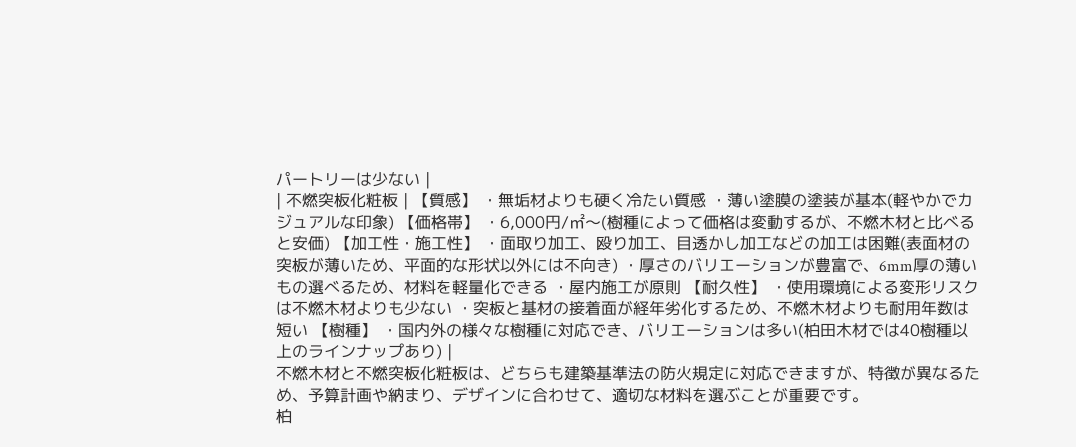パートリーは少ない |
| 不燃突板化粧板 | 【質感】 ・無垢材よりも硬く冷たい質感 ・薄い塗膜の塗装が基本(軽やかでカジュアルな印象) 【価格帯】 ・6,000円/㎡〜(樹種によって価格は変動するが、不燃木材と比べると安価) 【加工性・施工性】 ・面取り加工、殴り加工、目透かし加工などの加工は困難(表面材の突板が薄いため、平面的な形状以外には不向き) ・厚さのバリエーションが豊富で、6mm厚の薄いもの選べるため、材料を軽量化できる ・屋内施工が原則 【耐久性】 ・使用環境による変形リスクは不燃木材よりも少ない ・突板と基材の接着面が経年劣化するため、不燃木材よりも耐用年数は短い 【樹種】 ・国内外の様々な樹種に対応でき、バリエーションは多い(柏田木材では40樹種以上のラインナップあり) |
不燃木材と不燃突板化粧板は、どちらも建築基準法の防火規定に対応できますが、特徴が異なるため、予算計画や納まり、デザインに合わせて、適切な材料を選ぶことが重要です。
柏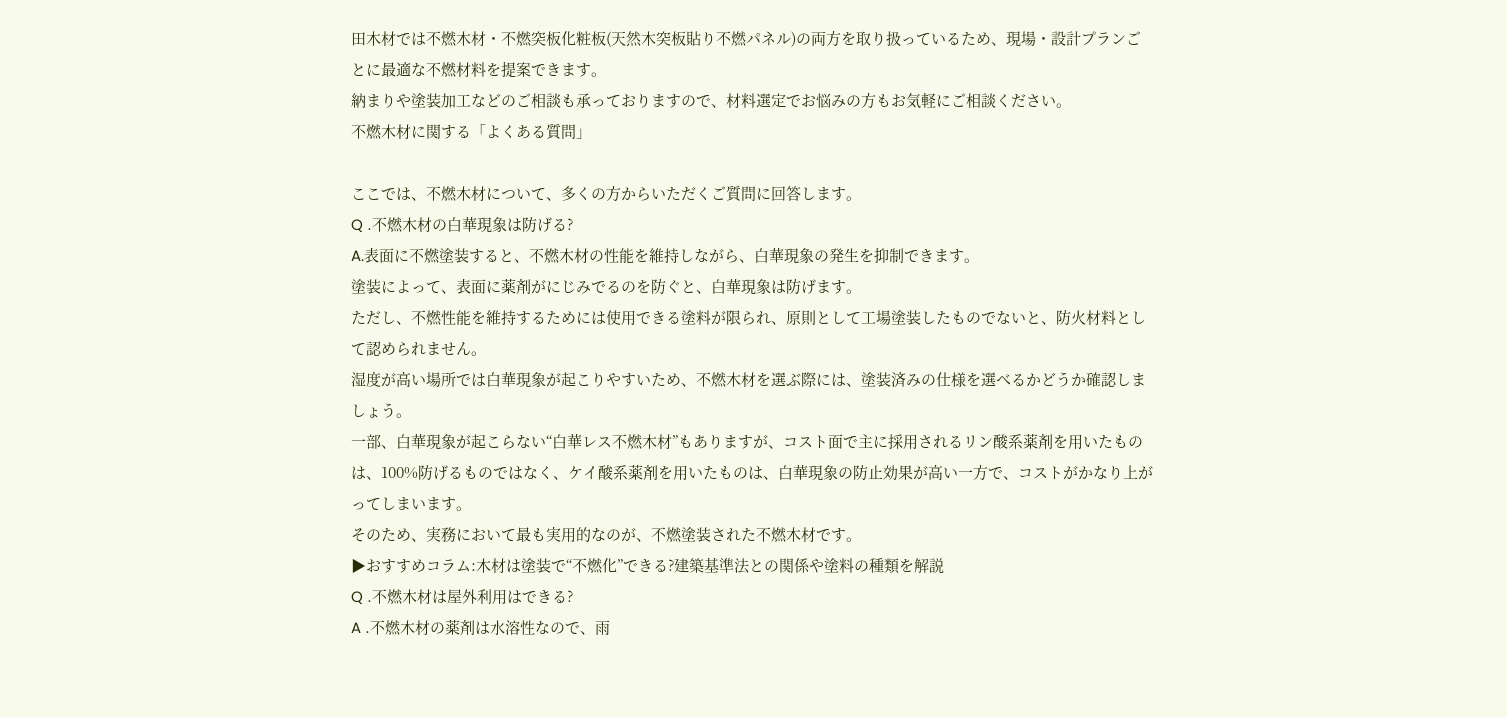田木材では不燃木材・不燃突板化粧板(天然木突板貼り不燃パネル)の両方を取り扱っているため、現場・設計プランごとに最適な不燃材料を提案できます。
納まりや塗装加工などのご相談も承っておりますので、材料選定でお悩みの方もお気軽にご相談ください。
不燃木材に関する「よくある質問」

ここでは、不燃木材について、多くの方からいただくご質問に回答します。
Q .不燃木材の白華現象は防げる?
A.表面に不燃塗装すると、不燃木材の性能を維持しながら、白華現象の発生を抑制できます。
塗装によって、表面に薬剤がにじみでるのを防ぐと、白華現象は防げます。
ただし、不燃性能を維持するためには使用できる塗料が限られ、原則として工場塗装したものでないと、防火材料として認められません。
湿度が高い場所では白華現象が起こりやすいため、不燃木材を選ぶ際には、塗装済みの仕様を選べるかどうか確認しましょう。
一部、白華現象が起こらない“白華レス不燃木材”もありますが、コスト面で主に採用されるリン酸系薬剤を用いたものは、100%防げるものではなく、ケイ酸系薬剤を用いたものは、白華現象の防止効果が高い一方で、コストがかなり上がってしまいます。
そのため、実務において最も実用的なのが、不燃塗装された不燃木材です。
▶おすすめコラム:木材は塗装で“不燃化”できる?建築基準法との関係や塗料の種類を解説
Q .不燃木材は屋外利用はできる?
A .不燃木材の薬剤は水溶性なので、雨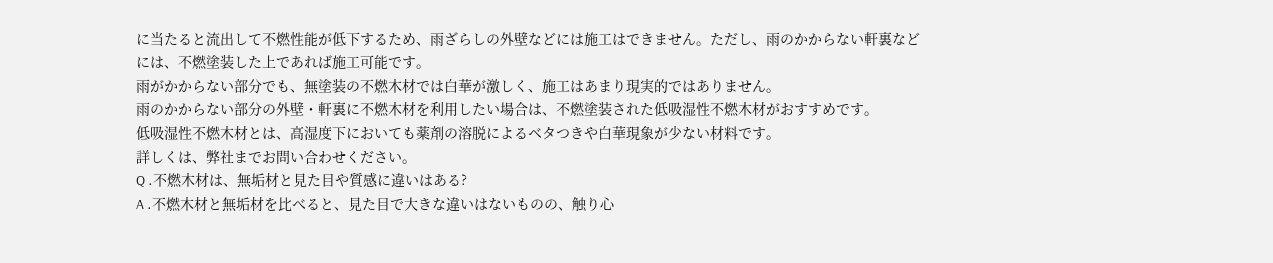に当たると流出して不燃性能が低下するため、雨ざらしの外壁などには施工はできません。ただし、雨のかからない軒裏などには、不燃塗装した上であれば施工可能です。
雨がかからない部分でも、無塗装の不燃木材では白華が激しく、施工はあまり現実的ではありません。
雨のかからない部分の外壁・軒裏に不燃木材を利用したい場合は、不燃塗装された低吸湿性不燃木材がおすすめです。
低吸湿性不燃木材とは、高湿度下においても薬剤の溶脱によるベタつきや白華現象が少ない材料です。
詳しくは、弊社までお問い合わせください。
Q .不燃木材は、無垢材と見た目や質感に違いはある?
A .不燃木材と無垢材を比べると、見た目で大きな違いはないものの、触り心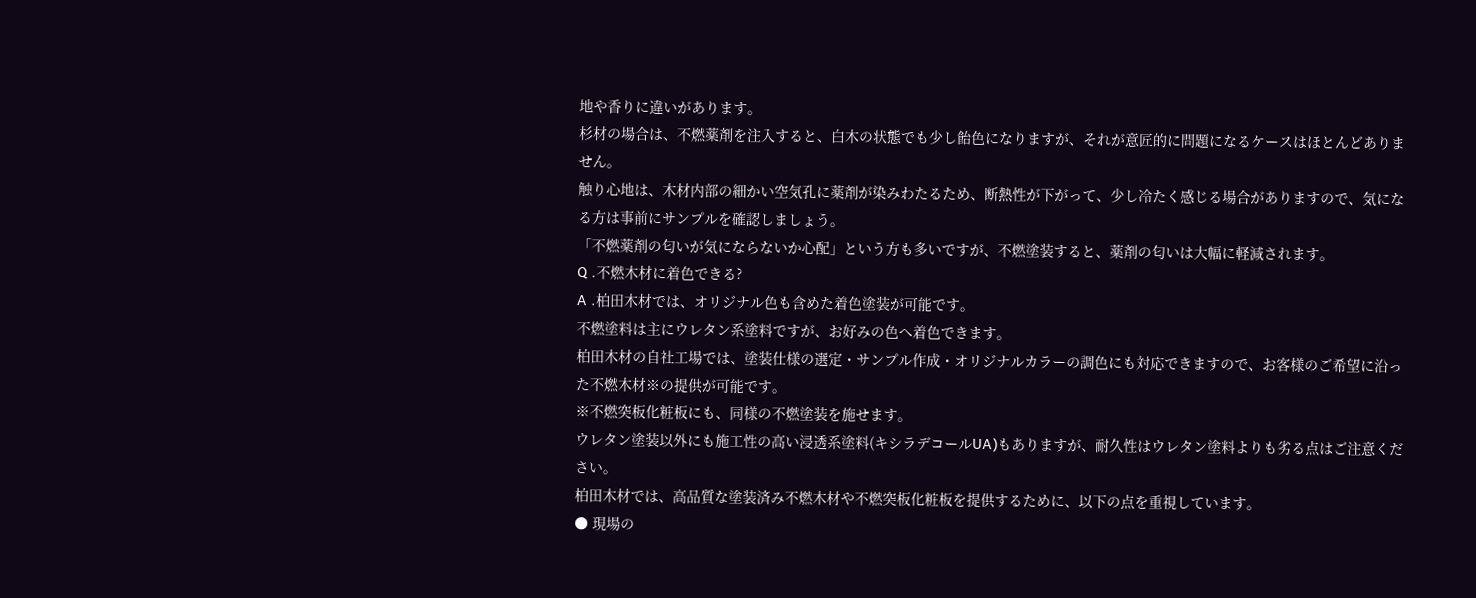地や香りに違いがあります。
杉材の場合は、不燃薬剤を注入すると、白木の状態でも少し飴色になりますが、それが意匠的に問題になるケースはほとんどありません。
触り心地は、木材内部の細かい空気孔に薬剤が染みわたるため、断熱性が下がって、少し冷たく感じる場合がありますので、気になる方は事前にサンプルを確認しましょう。
「不燃薬剤の匂いが気にならないか心配」という方も多いですが、不燃塗装すると、薬剤の匂いは大幅に軽減されます。
Q .不燃木材に着色できる?
A .柏田木材では、オリジナル色も含めた着色塗装が可能です。
不燃塗料は主にウレタン系塗料ですが、お好みの色へ着色できます。
柏田木材の自社工場では、塗装仕様の選定・サンプル作成・オリジナルカラーの調色にも対応できますので、お客様のご希望に沿った不燃木材※の提供が可能です。
※不燃突板化粧板にも、同様の不燃塗装を施せます。
ウレタン塗装以外にも施工性の高い浸透系塗料(キシラデコールUA)もありますが、耐久性はウレタン塗料よりも劣る点はご注意ください。
柏田木材では、高品質な塗装済み不燃木材や不燃突板化粧板を提供するために、以下の点を重視しています。
● 現場の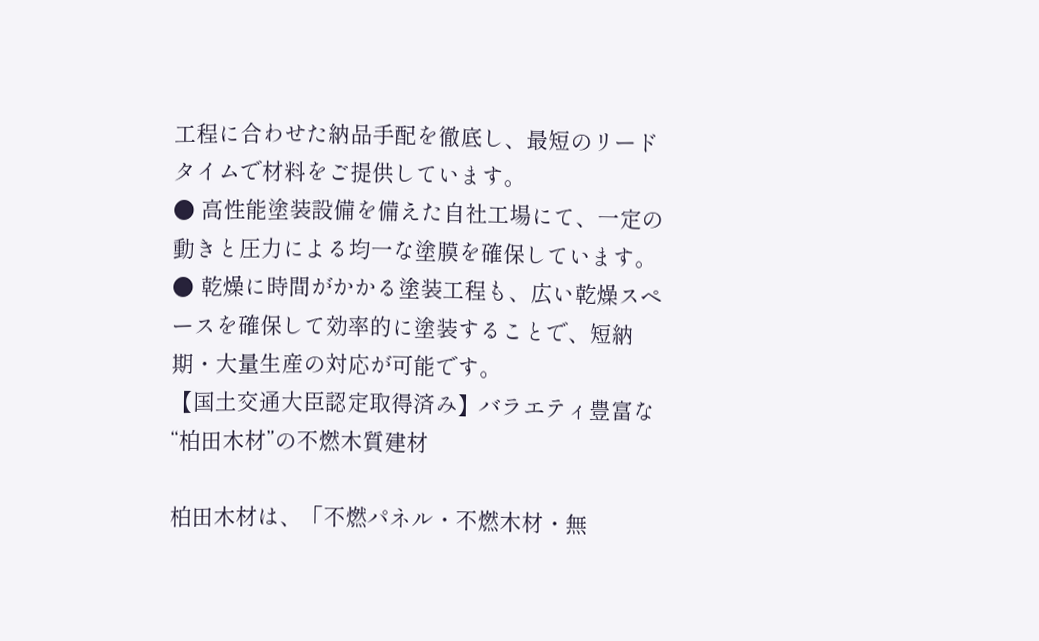工程に合わせた納品手配を徹底し、最短のリードタイムで材料をご提供しています。
● 高性能塗装設備を備えた自社工場にて、一定の動きと圧力による均一な塗膜を確保しています。
● 乾燥に時間がかかる塗装工程も、広い乾燥スペースを確保して効率的に塗装することで、短納期・大量生産の対応が可能です。
【国土交通大臣認定取得済み】バラエティ豊富な “柏田木材”の不燃木質建材

柏田木材は、「不燃パネル・不燃木材・無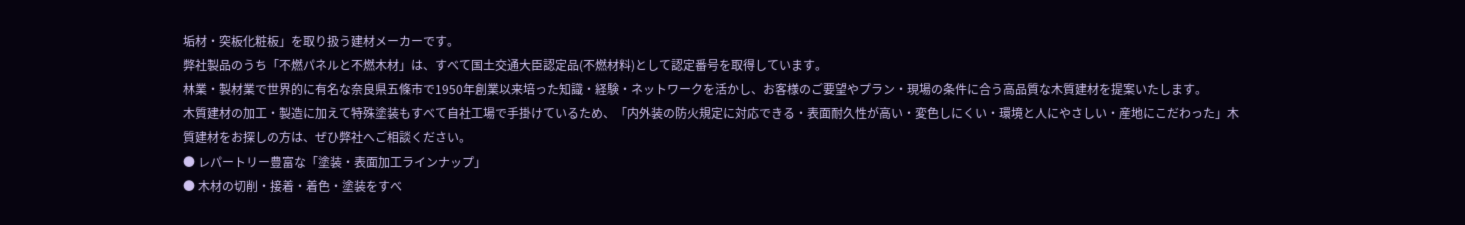垢材・突板化粧板」を取り扱う建材メーカーです。
弊社製品のうち「不燃パネルと不燃木材」は、すべて国土交通大臣認定品(不燃材料)として認定番号を取得しています。
林業・製材業で世界的に有名な奈良県五條市で1950年創業以来培った知識・経験・ネットワークを活かし、お客様のご要望やプラン・現場の条件に合う高品質な木質建材を提案いたします。
木質建材の加工・製造に加えて特殊塗装もすべて自社工場で手掛けているため、「内外装の防火規定に対応できる・表面耐久性が高い・変色しにくい・環境と人にやさしい・産地にこだわった」木質建材をお探しの方は、ぜひ弊社へご相談ください。
● レパートリー豊富な「塗装・表面加工ラインナップ」
● 木材の切削・接着・着色・塗装をすべ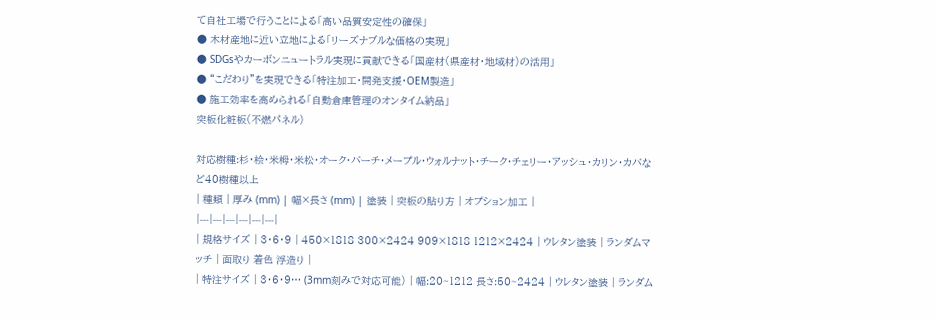て自社工場で行うことによる「高い品質安定性の確保」
● 木材産地に近い立地による「リーズナブルな価格の実現」
● SDGsやカーボンニュートラル実現に貢献できる「国産材(県産材・地域材)の活用」
● “こだわり”を実現できる「特注加工・開発支援・OEM製造」
● 施工効率を高められる「自動倉庫管理のオンタイム納品」
突板化粧板(不燃パネル)

対応樹種:杉・桧・米栂・米松・オーク・バーチ・メープル・ウォルナット・チーク・チェリー・アッシュ・カリン・カバなど40樹種以上
| 種類 | 厚み (mm) | 幅×長さ (mm) | 塗装 | 突板の貼り方 | オプション加工 |
|---|---|---|---|---|---|
| 規格サイズ | 3・6・9 | 450×1818 300×2424 909×1818 1212×2424 | ウレタン塗装 | ランダムマッチ | 面取り 着色 浮造り |
| 特注サイズ | 3・6・9… (3mm刻みで対応可能) | 幅:20~1212 長さ:50~2424 | ウレタン塗装 | ランダム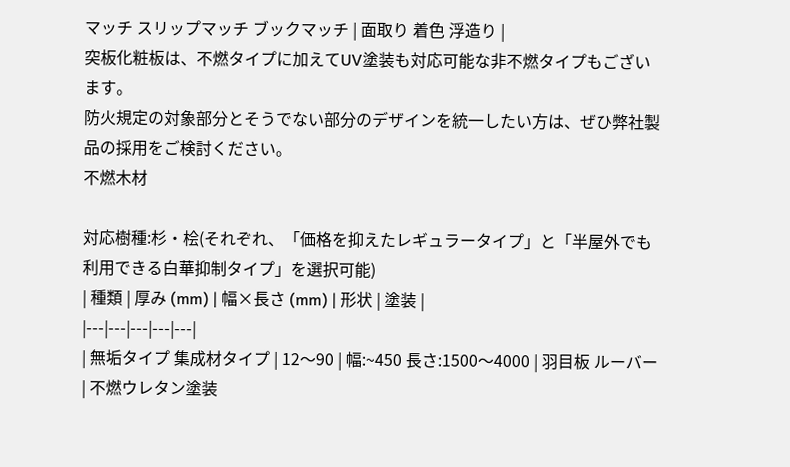マッチ スリップマッチ ブックマッチ | 面取り 着色 浮造り |
突板化粧板は、不燃タイプに加えてUV塗装も対応可能な非不燃タイプもございます。
防火規定の対象部分とそうでない部分のデザインを統一したい方は、ぜひ弊社製品の採用をご検討ください。
不燃木材

対応樹種:杉・桧(それぞれ、「価格を抑えたレギュラータイプ」と「半屋外でも利用できる白華抑制タイプ」を選択可能)
| 種類 | 厚み (mm) | 幅×長さ (mm) | 形状 | 塗装 |
|---|---|---|---|---|
| 無垢タイプ 集成材タイプ | 12〜90 | 幅:~450 長さ:1500〜4000 | 羽目板 ルーバー | 不燃ウレタン塗装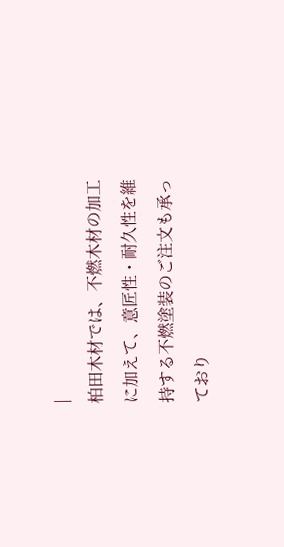|
柏田木材では、不燃木材の加工に加えて、意匠性・耐久性を維持する不燃塗装のご注文も承っており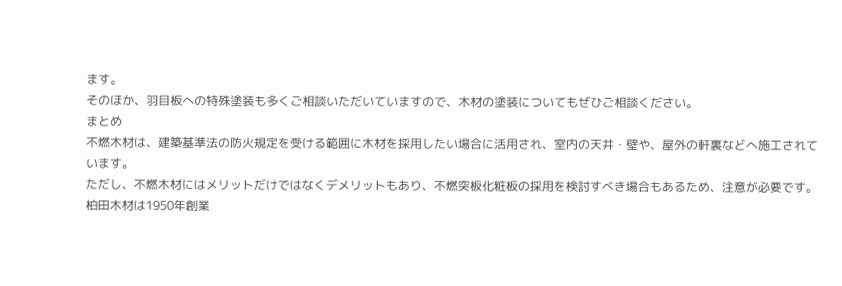ます。
そのほか、羽目板への特殊塗装も多くご相談いただいていますので、木材の塗装についてもぜひご相談ください。
まとめ
不燃木材は、建築基準法の防火規定を受ける範囲に木材を採用したい場合に活用され、室内の天井・壁や、屋外の軒裏などへ施工されています。
ただし、不燃木材にはメリットだけではなくデメリットもあり、不燃突板化粧板の採用を検討すべき場合もあるため、注意が必要です。
柏田木材は1950年創業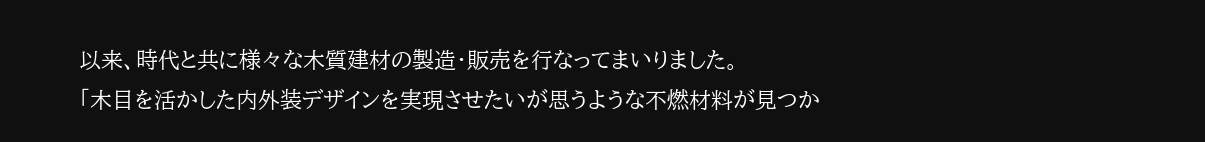以来、時代と共に様々な木質建材の製造・販売を行なってまいりました。
「木目を活かした内外装デザインを実現させたいが思うような不燃材料が見つか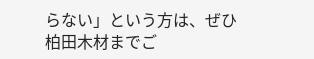らない」という方は、ぜひ柏田木材までご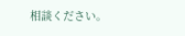相談ください。